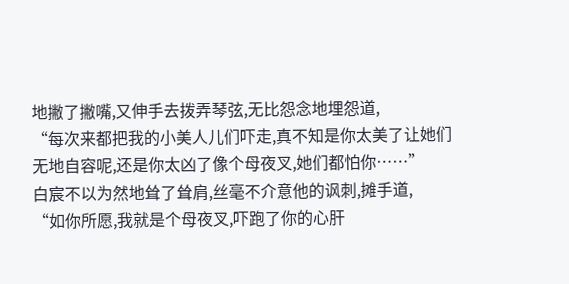地撇了撇嘴,又伸手去拨弄琴弦,无比怨念地埋怨道,
“每次来都把我的小美人儿们吓走,真不知是你太美了让她们无地自容呢,还是你太凶了像个母夜叉,她们都怕你……”
白宸不以为然地耸了耸肩,丝毫不介意他的讽刺,摊手道,
“如你所愿,我就是个母夜叉,吓跑了你的心肝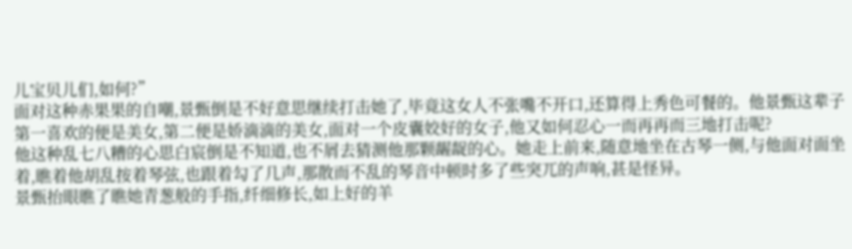儿宝贝儿们,如何?”
面对这种赤果果的自嘲,景甄倒是不好意思继续打击她了,毕竟这女人不张嘴不开口,还算得上秀色可餐的。他景甄这辈子第一喜欢的便是美女,第二便是娇滴滴的美女,面对一个皮囊姣好的女子,他又如何忍心一而再再而三地打击呢?
他这种乱七八糟的心思白宸倒是不知道,也不屑去猜测他那颗龌龊的心。她走上前来,随意地坐在古琴一侧,与他面对面坐着,瞧着他胡乱按着琴弦,也跟着勾了几声,那散而不乱的琴音中顿时多了些突兀的声响,甚是怪异。
景甄抬眼瞧了瞧她青葱般的手指,纤细修长,如上好的羊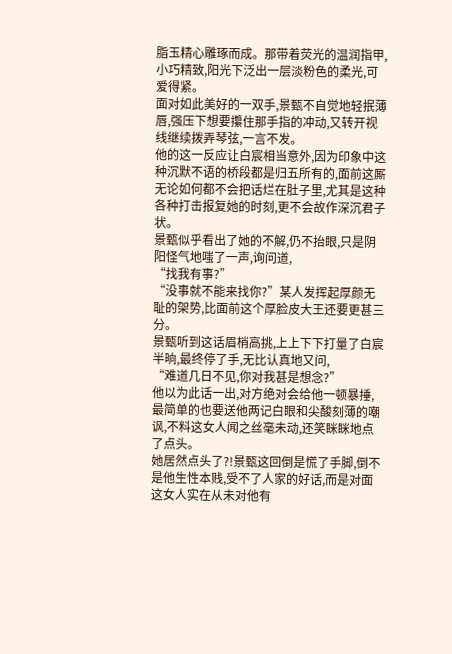脂玉精心雕琢而成。那带着荧光的温润指甲,小巧精致,阳光下泛出一层淡粉色的柔光,可爱得紧。
面对如此美好的一双手,景甄不自觉地轻抿薄唇,强压下想要攥住那手指的冲动,又转开视线继续拨弄琴弦,一言不发。
他的这一反应让白宸相当意外,因为印象中这种沉默不语的桥段都是归五所有的,面前这厮无论如何都不会把话烂在肚子里,尤其是这种各种打击报复她的时刻,更不会故作深沉君子状。
景甄似乎看出了她的不解,仍不抬眼,只是阴阳怪气地嗤了一声,询问道,
“找我有事?”
“没事就不能来找你?”某人发挥起厚颜无耻的架势,比面前这个厚脸皮大王还要更甚三分。
景甄听到这话眉梢高挑,上上下下打量了白宸半晌,最终停了手,无比认真地又问,
“难道几日不见,你对我甚是想念?”
他以为此话一出,对方绝对会给他一顿暴捶,最简单的也要送他两记白眼和尖酸刻薄的嘲讽,不料这女人闻之丝毫未动,还笑眯眯地点了点头。
她居然点头了?!景甄这回倒是慌了手脚,倒不是他生性本贱,受不了人家的好话,而是对面这女人实在从未对他有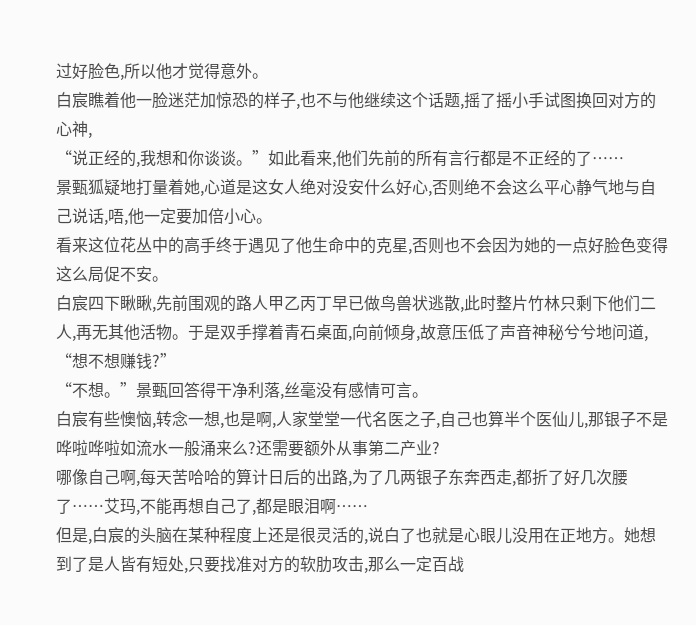过好脸色,所以他才觉得意外。
白宸瞧着他一脸迷茫加惊恐的样子,也不与他继续这个话题,摇了摇小手试图换回对方的心神,
“说正经的,我想和你谈谈。”如此看来,他们先前的所有言行都是不正经的了……
景甄狐疑地打量着她,心道是这女人绝对没安什么好心,否则绝不会这么平心静气地与自己说话,唔,他一定要加倍小心。
看来这位花丛中的高手终于遇见了他生命中的克星,否则也不会因为她的一点好脸色变得这么局促不安。
白宸四下瞅瞅,先前围观的路人甲乙丙丁早已做鸟兽状逃散,此时整片竹林只剩下他们二人,再无其他活物。于是双手撑着青石桌面,向前倾身,故意压低了声音神秘兮兮地问道,
“想不想赚钱?”
“不想。”景甄回答得干净利落,丝毫没有感情可言。
白宸有些懊恼,转念一想,也是啊,人家堂堂一代名医之子,自己也算半个医仙儿,那银子不是哗啦哗啦如流水一般涌来么?还需要额外从事第二产业?
哪像自己啊,每天苦哈哈的算计日后的出路,为了几两银子东奔西走,都折了好几次腰了……艾玛,不能再想自己了,都是眼泪啊……
但是,白宸的头脑在某种程度上还是很灵活的,说白了也就是心眼儿没用在正地方。她想到了是人皆有短处,只要找准对方的软肋攻击,那么一定百战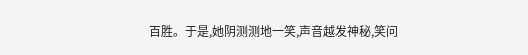百胜。于是,她阴测测地一笑,声音越发神秘,笑问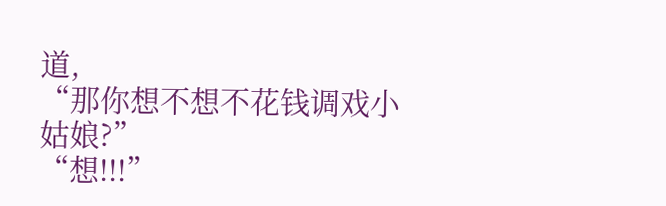道,
“那你想不想不花钱调戏小姑娘?”
“想!!!”